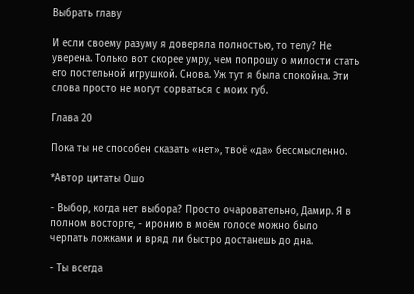Выбрать главу

И если своему разуму я доверяла полностью, то телу? Не уверена. Только вот скорее умру, чем попрошу о милости стать его постельной игрушкой. Снова. Уж тут я была спокойна. Эти слова просто не могут сорваться с моих губ.

Глава 20

Пока ты не способен сказать «нет», твоё «да» бессмысленно.

*Автор цитаты Ошо

- Выбор, когда нет выбора? Просто очаровательно, Дамир. Я в полном восторге, - иронию в моём голосе можно было черпать ложками и вряд ли быстро достанешь до дна.

- Ты всегда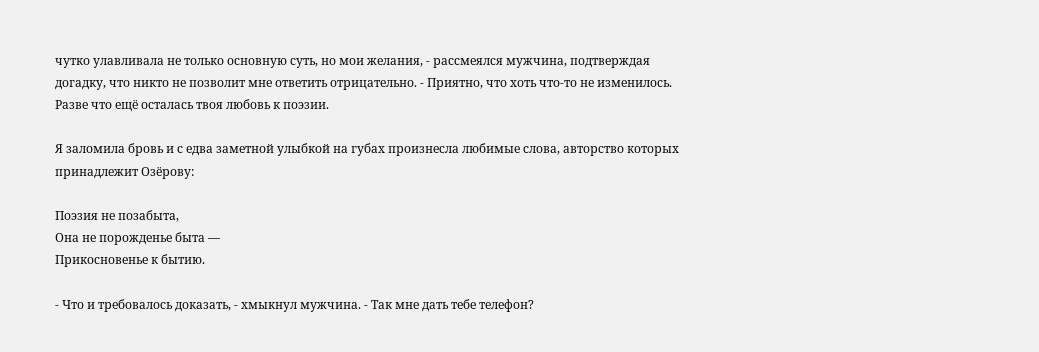чутко улавливала не только основную суть, но мои желания, - рассмеялся мужчина, подтверждая догадку, что никто не позволит мне ответить отрицательно. - Приятно, что хоть что-то не изменилось. Разве что ещё осталась твоя любовь к поэзии.

Я заломила бровь и с едва заметной улыбкой на губах произнесла любимые слова, авторство которых принадлежит Озёрову:

Поэзия не позабыта,
Она не порожденье быта —
Прикосновенье к бытию.

- Что и требовалось доказать, - хмыкнул мужчина. - Так мне дать тебе телефон?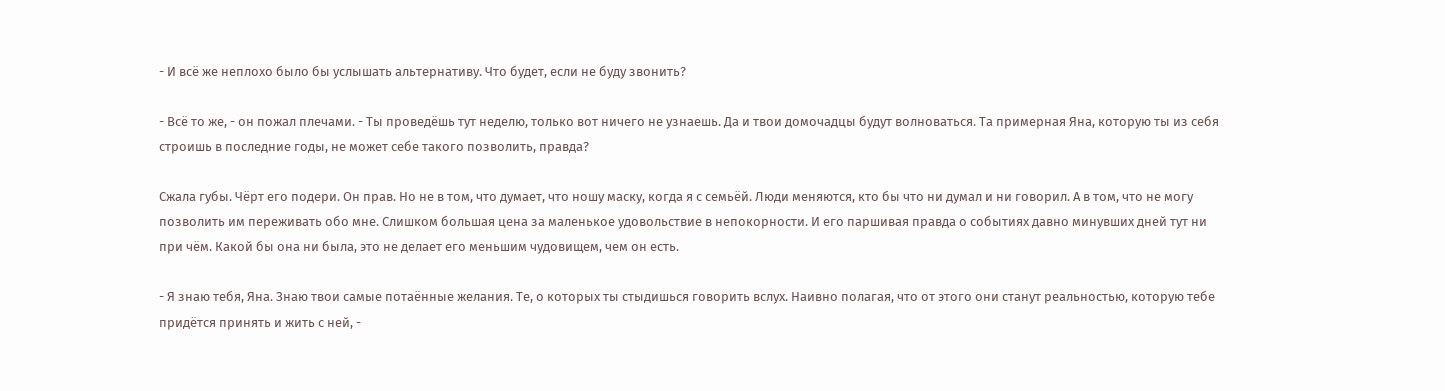- И всё же неплохо было бы услышать альтернативу. Что будет, если не буду звонить?

- Всё то же, - он пожал плечами. - Ты проведёшь тут неделю, только вот ничего не узнаешь. Да и твои домочадцы будут волноваться. Та примерная Яна, которую ты из себя строишь в последние годы, не может себе такого позволить, правда?

Сжала губы. Чёрт его подери. Он прав. Но не в том, что думает, что ношу маску, когда я с семьёй. Люди меняются, кто бы что ни думал и ни говорил. А в том, что не могу позволить им переживать обо мне. Слишком большая цена за маленькое удовольствие в непокорности. И его паршивая правда о событиях давно минувших дней тут ни при чём. Какой бы она ни была, это не делает его меньшим чудовищем, чем он есть.

- Я знаю тебя, Яна. Знаю твои самые потаённые желания. Те, о которых ты стыдишься говорить вслух. Наивно полагая, что от этого они станут реальностью, которую тебе придётся принять и жить с ней, -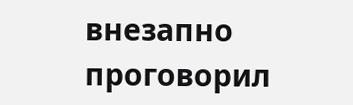внезапно проговорил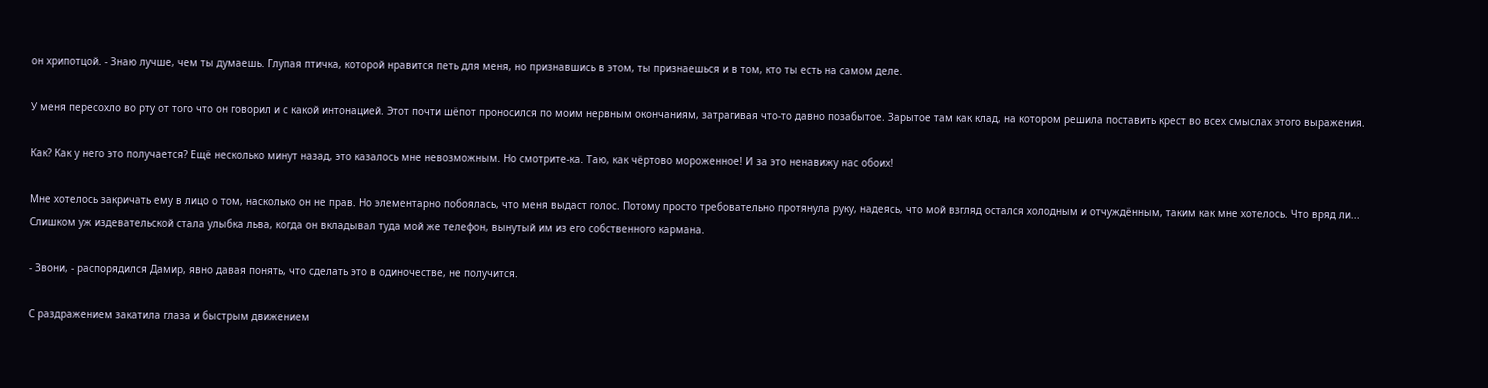он хрипотцой. - Знаю лучше, чем ты думаешь. Глупая птичка, которой нравится петь для меня, но признавшись в этом, ты признаешься и в том, кто ты есть на самом деле.

У меня пересохло во рту от того что он говорил и с какой интонацией. Этот почти шёпот проносился по моим нервным окончаниям, затрагивая что-то давно позабытое. Зарытое там как клад, на котором решила поставить крест во всех смыслах этого выражения.

Как? Как у него это получается? Ещё несколько минут назад, это казалось мне невозможным. Но смотрите-ка. Таю, как чёртово мороженное! И за это ненавижу нас обоих!

Мне хотелось закричать ему в лицо о том, насколько он не прав. Но элементарно побоялась, что меня выдаст голос. Потому просто требовательно протянула руку, надеясь, что мой взгляд остался холодным и отчуждённым, таким как мне хотелось. Что вряд ли... Слишком уж издевательской стала улыбка льва, когда он вкладывал туда мой же телефон, вынутый им из его собственного кармана.

- Звони, - распорядился Дамир, явно давая понять, что сделать это в одиночестве, не получится.

С раздражением закатила глаза и быстрым движением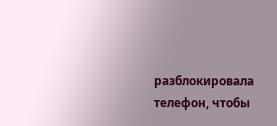разблокировала телефон, чтобы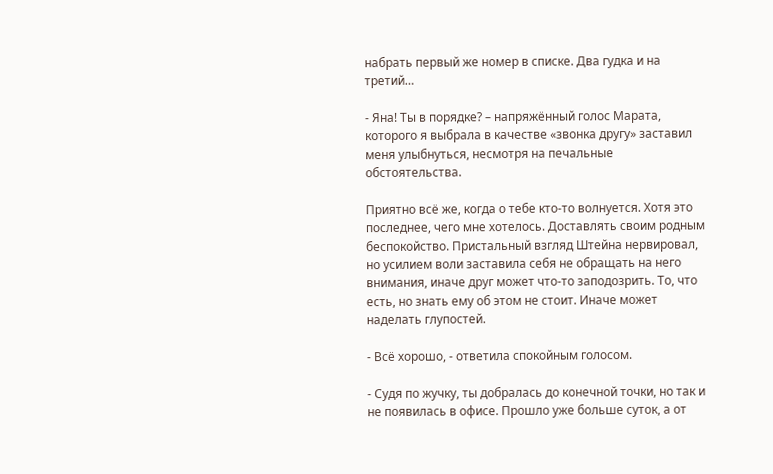набрать первый же номер в списке. Два гудка и на третий…

- Яна! Ты в порядке? – напряжённый голос Марата, которого я выбрала в качестве «звонка другу» заставил меня улыбнуться, несмотря на печальные обстоятельства.

Приятно всё же, когда о тебе кто-то волнуется. Хотя это последнее, чего мне хотелось. Доставлять своим родным беспокойство. Пристальный взгляд Штейна нервировал, но усилием воли заставила себя не обращать на него внимания, иначе друг может что-то заподозрить. То, что есть, но знать ему об этом не стоит. Иначе может наделать глупостей.

- Всё хорошо, - ответила спокойным голосом.

- Судя по жучку, ты добралась до конечной точки, но так и не появилась в офисе. Прошло уже больше суток, а от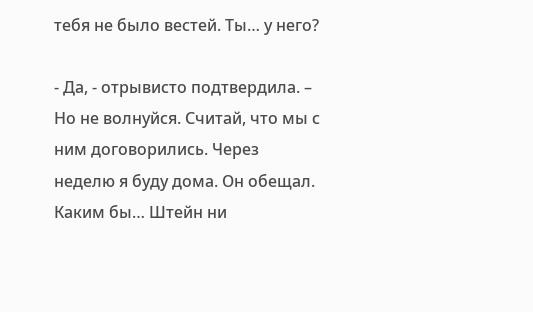тебя не было вестей. Ты… у него?

- Да, - отрывисто подтвердила. – Но не волнуйся. Считай, что мы с ним договорились. Через неделю я буду дома. Он обещал. Каким бы… Штейн ни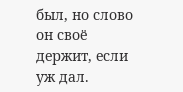был, но слово он своё держит, если уж дал.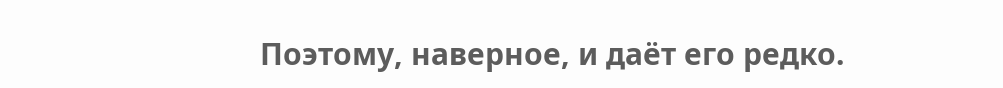Поэтому, наверное, и даёт его редко.